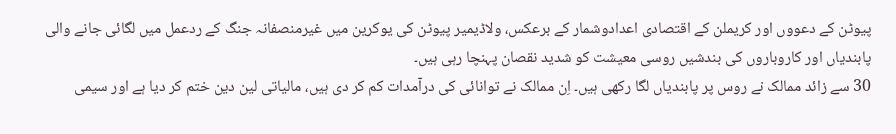پیوٹن کے دعووں اور کریملن کے اقتصادی اعدادوشمار کے برعکس، ولاڈیمیر پیوٹن کی یوکرین میں غیرمنصفانہ جنگ کے ردعمل میں لگائی جانے والی پابندیاں اور کاروباروں کی بندشیں روسی معیشت کو شدید نقصان پہنچا رہی ہیں۔
30 سے زائد ممالک نے روس پر پابندیاں لگا رکھی ہیں۔ اِن ممالک نے توانائی کی درآمدات کم کر دی ہیں، مالیاتی لین دین ختم کر دیا ہے اور سیمی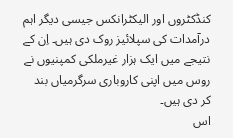کنڈکٹروں اور الیکٹرانکس جیسی دیگر اہم درآمدات کی سپلائیز روک دی ہیں۔ اِن کے نتیجے میں ایک ہزار غیرملکی کمپنیوں نے روس میں اپنی کاروباری سرگرمیاں بند کر دی ہیں۔
اس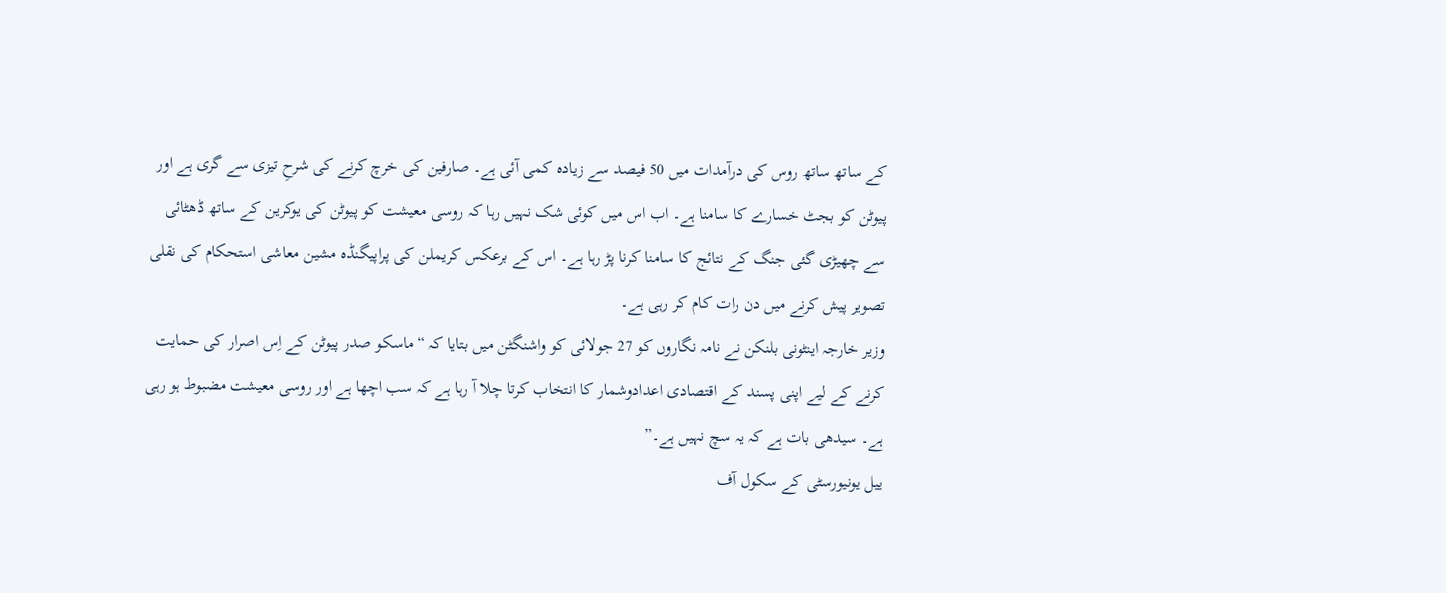کے ساتھ ساتھ روس کی درآمدات میں 50 فیصد سے زیادہ کمی آئی ہے۔ صارفین کی خرچ کرنے کی شرحِ تیزی سے گری ہے اور پیوٹن کو بجٹ خسارے کا سامنا ہے۔ اب اس میں کوئی شک نہیں رہا کہ روسی معیشت کو پیوٹن کی یوکرین کے ساتھ ڈھٹائی سے چھیڑی گئی جنگ کے نتائج کا سامنا کرنا پڑ رہا ہے۔ اس کے برعکس کریملن کی پراپیگنڈہ مشین معاشی استحکام کی نقلی تصویر پیش کرنے میں دن رات کام کر رہی ہے۔
وزیر خارجہ اینٹونی بلنکن نے نامہ نگاروں کو 27 جولائی کو واشنگٹن میں بتایا کہ “ماسکو صدر پیوٹن کے اِس اصرار کی حمایت کرنے کے لیے اپنی پسند کے اقتصادی اعدادوشمار کا انتخاب کرتا چلا آ رہا ہے کہ سب اچھا ہے اور روسی معیشت مضبوط ہو رہی ہے۔ سیدھی بات ہے کہ یہ سچ نہیں ہے۔”
ییل یونیورسٹی کے سکول آف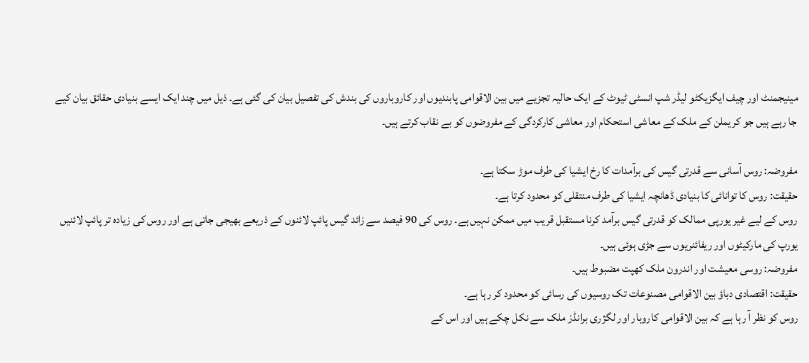مینیجمنٹ اور چیف ایگزیکٹو لیڈر شپ انسٹی ٹیوٹ کے ایک حالیہ تجزیے میں بین الاقوامی پابندیوں اور کاروباروں کی بندش کی تفصیل بیان کی گئی ہے۔ ذیل میں چند ایک ایسے بنیادی حقائق بیان کیے جا رہے ہیں جو کریملن کے ملک کے معاشی استحکام اور معاشی کارکردگی کے مفروضوں کو بے نقاب کرتے ہیں۔

مفروضہ: روس آسانی سے قدرتی گیس کی برآمدات کا رخ ایشیا کی طرف موڑ سکتا ہے۔
حقیقت: روس کا توانائی کا بنیادی ڈھانچہ ایشیا کی طرف منتقلی کو محدود کرتا ہے۔
روس کے لیے غیر یورپی ممالک کو قدرتی گیس برآمد کرنا مستقبل قریب میں ممکن نہیں ہے۔ روس کی 90 فیصد سے زائد گیس پائپ لائنوں کے ذریعے بھیجی جاتی ہے اور روس کی زیادہ تر پائپ لائنیں یورپ کی مارکیٹوں اور ریفائنریوں سے جڑی ہوئی ہیں۔
مفروضہ: روسی معیشت اور اندرون ملک کھپت مضبوط ہیں۔
حقیقت: اقتصادی دباؤ بین الاقوامی مصنوعات تک روسیوں کی رسائی کو محدود کر رہا ہے۔
روس کو نظر آ رہا ہے کہ بین الاقوامی کاروبار اور لگژری برانڈز ملک سے نکل چکے ہیں اور اس کے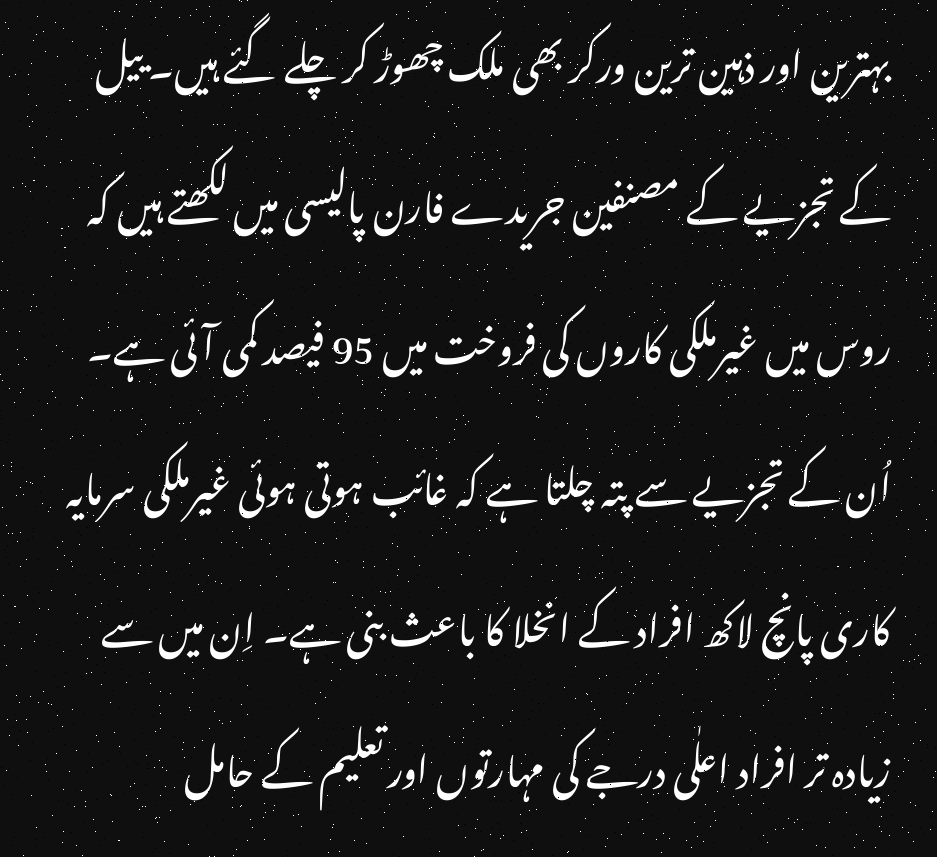بہترین اور ذہین ترین ورکر بھی ملک چھوڑ کر چلے گئے ہیں۔ ییل کے تجزیے کے مصنفین جریدے فارن پالیسی میں لکھتے ہیں کہ روس میں غیرملکی کاروں کی فروخت میں 95 فیصد کمی آئی ہے۔ اُن کے تجزیے سے پتہ چلتا ہے کہ غائب ہوتی ہوئی غیرملکی سرمایہ کاری پانچ لاکھ افراد کے انخلا کا باعث بنی ہے۔ اِن میں سے زیادہ تر افراد اعلٰی درجے کی مہارتوں اور تعلیم کے حامل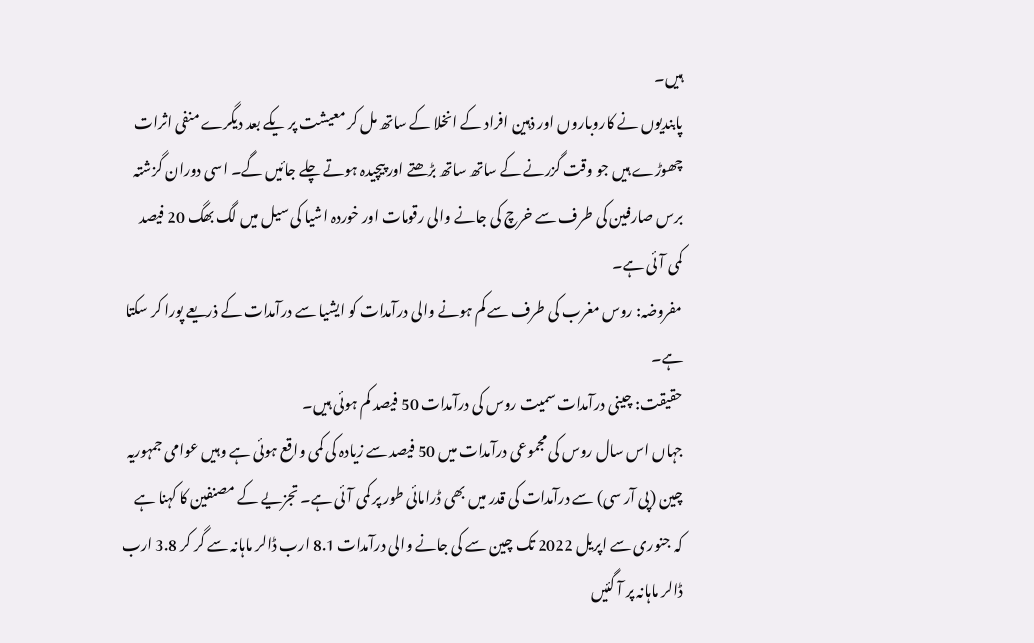ہیں۔
پابندیوں نے کاروباروں اور ذہین افراد کے انخلا کے ساتھ مل کر معیشت پر یکے بعد دیگرے منفی اثرات چھوڑے ہیں جو وقت گزرنے کے ساتھ ساتھ بڑھتے اور پیچیدہ ہوتے چلے جائیں گے۔ اسی دوران گزشتہ برس صارفین کی طرف سے خرچ کی جانے والی رقومات اور خوردہ اشیا کی سیل میں لگ بھگ 20 فیصد کمی آئی ہے۔
مفروضہ: روس مغرب کی طرف سے کم ہونے والی درآمدات کو ایشیا سے درآمدات کے ذریعے پورا کر سکتا ہے۔
حقیقت: چینی درآمدات سمیت روس کی درآمدات 50 فیصد کم ہوئی ہیں۔
جہاں اس سال روس کی مجموعی درآمدات میں 50 فیصد سے زیادہ کی کمی واقع ہوئی ہے وہیں عوامی جمہوریہ چین (پی آر سی) سے درآمدات کی قدر میں بھی ڈرامائی طور پر کمی آئی ہے۔ تجزیے کے مصنفین کا کہنا ہے کہ جنوری سے اپریل 2022 تک چین سے کی جانے والی درآمدات 8.1 ارب ڈالر ماہانہ سے گر کر 3.8 ارب ڈالر ماہانہ پر آ گئیں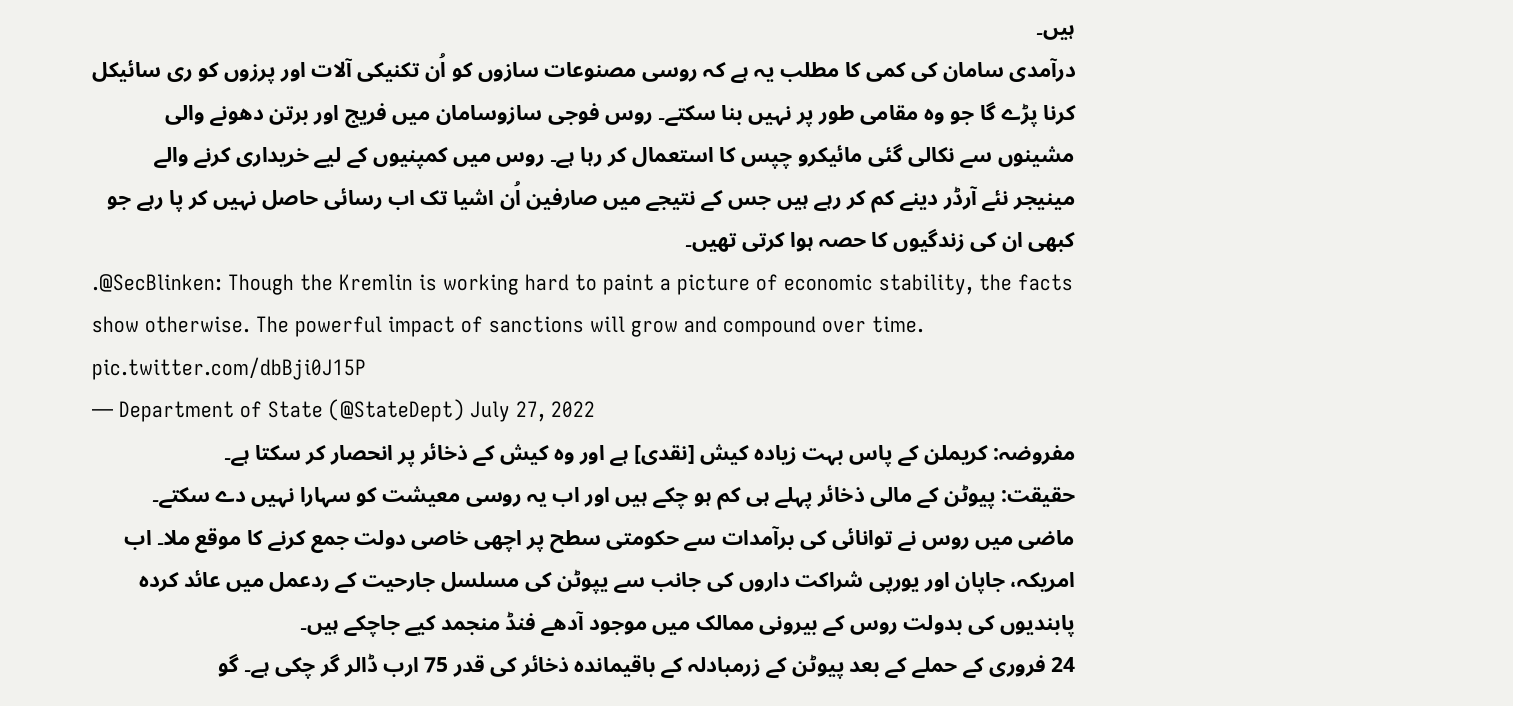ہیں۔
درآمدی سامان کی کمی کا مطلب یہ ہے کہ روسی مصنوعات سازوں کو اُن تکنیکی آلات اور پرزوں کو ری سائیکل کرنا پڑے گا جو وہ مقامی طور پر نہیں بنا سکتے۔ روس فوجی سازوسامان میں فریج اور برتن دھونے والی مشینوں سے نکالی گئی مائیکرو چپس کا استعمال کر رہا ہے۔ روس میں کمپنیوں کے لیے خریداری کرنے والے مینیجر نئے آرڈر دینے کم کر رہے ہیں جس کے نتیجے میں صارفین اُن اشیا تک اب رسائی حاصل نہیں کر پا رہے جو کبھی ان کی زندگیوں کا حصہ ہوا کرتی تھیں۔
.@SecBlinken: Though the Kremlin is working hard to paint a picture of economic stability, the facts show otherwise. The powerful impact of sanctions will grow and compound over time. pic.twitter.com/dbBji0J15P
— Department of State (@StateDept) July 27, 2022
مفروضہ: کریملن کے پاس بہت زیادہ کیش [نقدی] ہے اور وہ کیش کے ذخائر پر انحصار کر سکتا ہے۔
حقیقت: پیوٹن کے مالی ذخائر پہلے ہی کم ہو چکے ہیں اور اب یہ روسی معیشت کو سہارا نہیں دے سکتے۔
ماضی میں روس نے توانائی کی برآمدات سے حکومتی سطح پر اچھی خاصی دولت جمع کرنے کا موقع ملا۔ اب امریکہ، جاپان اور یورپی شراکت داروں کی جانب سے یپوٹن کی مسلسل جارحیت کے ردعمل میں عائد کردہ پابندیوں کی بدولت روس کے بیرونی ممالک میں موجود آدھے فنڈ منجمد کیے جاچکے ہیں۔
24 فروری کے حملے کے بعد پیوٹن کے زرمبادلہ کے باقیماندہ ذخائر کی قدر 75 ارب ڈالر گر چکی ہے۔ گو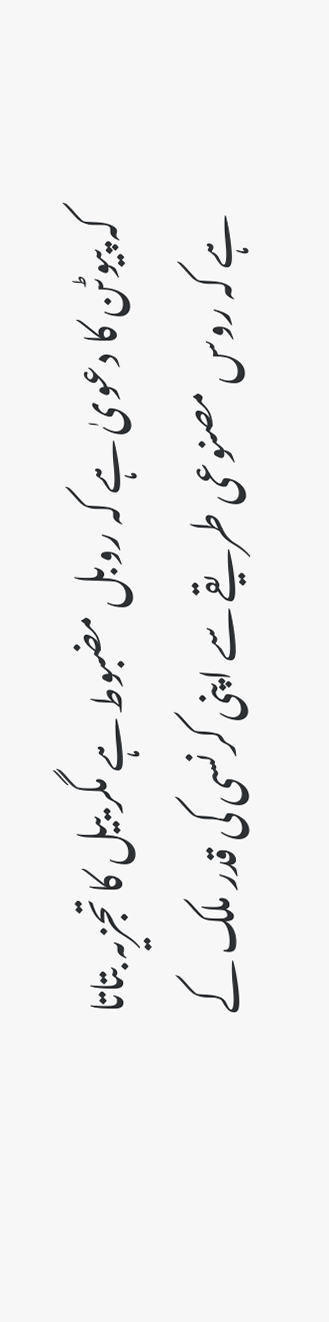کہ پیوٹن کا دعویٰ ہے کہ روبل مضبوط ہے مگر ییل کا تجزیہ بتاتا ہے کہ روس مصنوعی طریقے سے اپنی کرنسی کی قدر ملک کے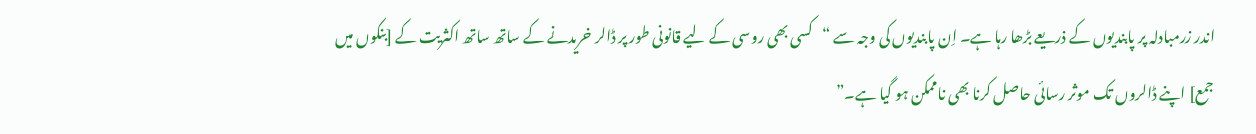اندر زرمبادلہ پر پابندیوں کے ذریعے بڑھا رہا ہے۔ اِن پابندیوں کی وجہ سے “کسی بھی روسی کے لیے قانونی طور پر ڈالر خریدنے کے ساتھ ساتھ اکثریت کے [بنکوں میں جمع] اپنے ڈالروں تک موثر رسائی حاصل کرنا بھی ناممکن ہو گیا ہے۔”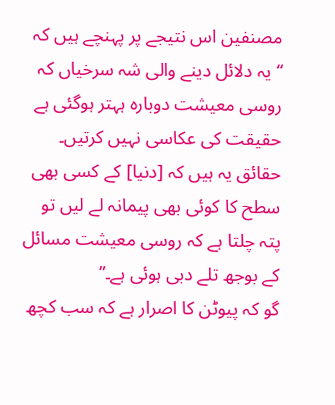مصنفین اس نتیجے پر پہنچے ہیں کہ “یہ دلائل دینے والی شہ سرخیاں کہ روسی معیشت دوبارہ ہہتر ہوگئی ہے حقیقت کی عکاسی نہیں کرتیں۔ حقائق یہ ہیں کہ [دنیا] کے کسی بھی سطح کا کوئی بھی پیمانہ لے لیں تو پتہ چلتا ہے کہ روسی معیشت مسائل کے بوجھ تلے دبی ہوئی ہے۔”
گو کہ پیوٹن کا اصرار ہے کہ سب کچھ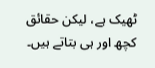ٹھیک ہے، لیکن حقائق کچھ اور ہی بتاتے ہیں۔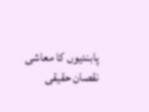پابندیوں کا معاشی نقصان حقیقی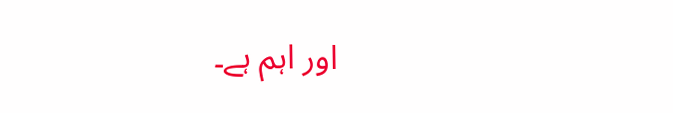اور اہم ہے۔